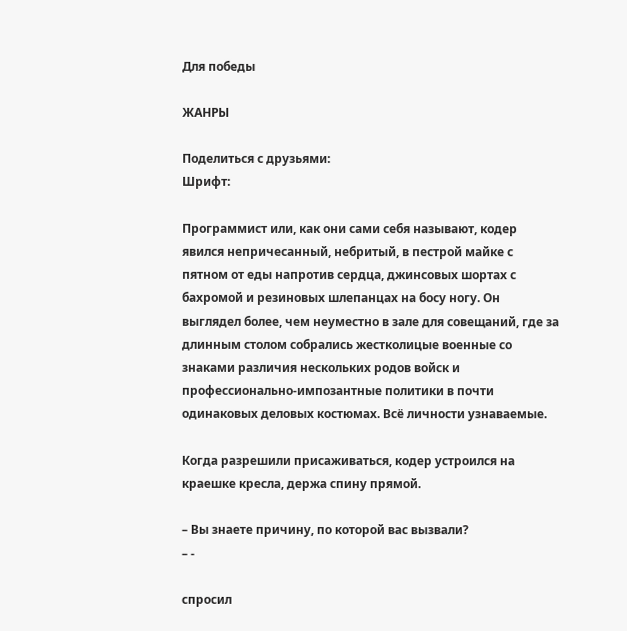Для победы

ЖАНРЫ

Поделиться с друзьями:
Шрифт:

Программист или, как они сами себя называют, кодер явился непричесанный, небритый, в пестрой майке с пятном от еды напротив сердца, джинсовых шортах с бахромой и резиновых шлепанцах на босу ногу. Он выглядел более, чем неуместно в зале для совещаний, где за длинным столом собрались жестколицые военные со знаками различия нескольких родов войск и профессионально-импозантные политики в почти одинаковых деловых костюмах. Всё личности узнаваемые.

Когда разрешили присаживаться, кодер устроился на краешке кресла, держа спину прямой.

– Вы знаете причину, по которой вас вызвали?
– -

спросил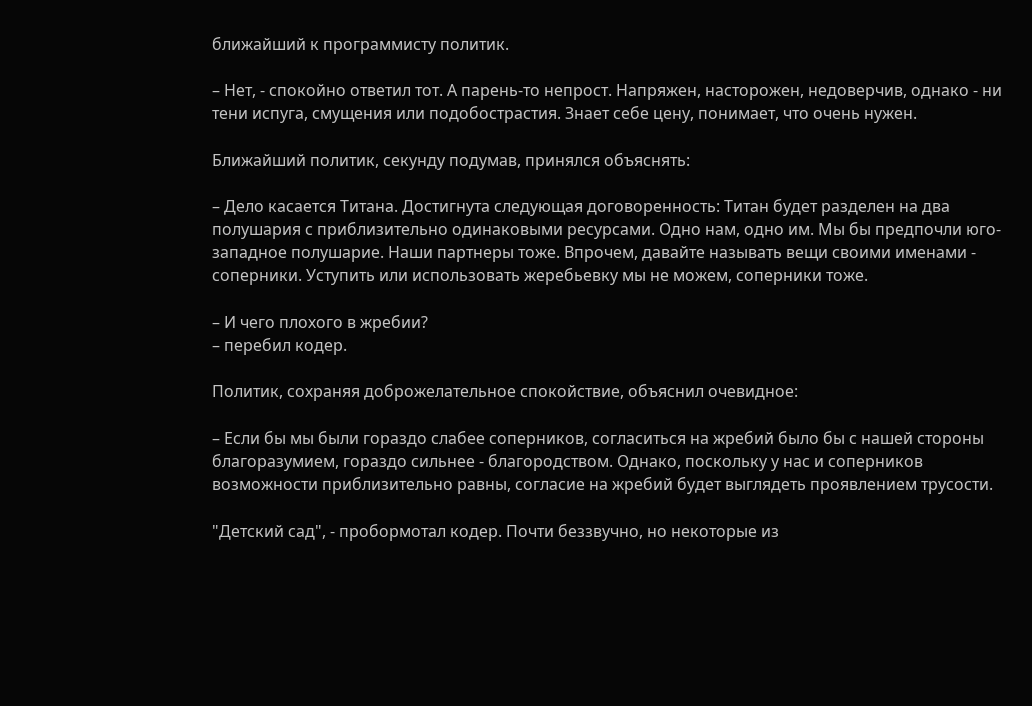ближайший к программисту политик.

– Нет, - спокойно ответил тот. А парень-то непрост. Напряжен, насторожен, недоверчив, однако - ни тени испуга, смущения или подобострастия. Знает себе цену, понимает, что очень нужен.

Ближайший политик, секунду подумав, принялся объяснять:

– Дело касается Титана. Достигнута следующая договоренность: Титан будет разделен на два полушария с приблизительно одинаковыми ресурсами. Одно нам, одно им. Мы бы предпочли юго-западное полушарие. Наши партнеры тоже. Впрочем, давайте называть вещи своими именами - соперники. Уступить или использовать жеребьевку мы не можем, соперники тоже.

– И чего плохого в жребии?
– перебил кодер.

Политик, сохраняя доброжелательное спокойствие, объяснил очевидное:

– Если бы мы были гораздо слабее соперников, согласиться на жребий было бы с нашей стороны благоразумием, гораздо сильнее - благородством. Однако, поскольку у нас и соперников возможности приблизительно равны, согласие на жребий будет выглядеть проявлением трусости.

"Детский сад", - пробормотал кодер. Почти беззвучно, но некоторые из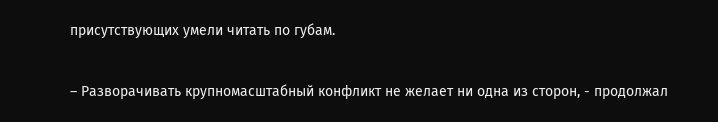присутствующих умели читать по губам.

– Разворачивать крупномасштабный конфликт не желает ни одна из сторон, - продолжал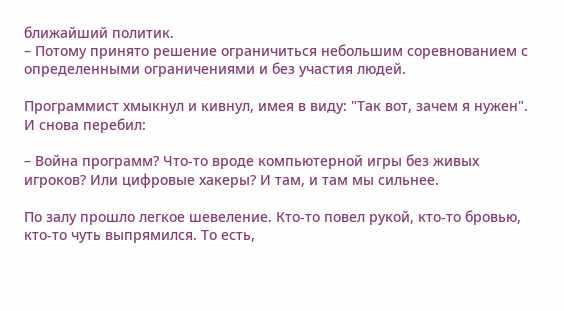ближайший политик.
– Потому принято решение ограничиться небольшим соревнованием с определенными ограничениями и без участия людей.

Программист хмыкнул и кивнул, имея в виду: "Так вот, зачем я нужен". И снова перебил:

– Война программ? Что-то вроде компьютерной игры без живых игроков? Или цифровые хакеры? И там, и там мы сильнее.

По залу прошло легкое шевеление. Кто-то повел рукой, кто-то бровью, кто-то чуть выпрямился. То есть,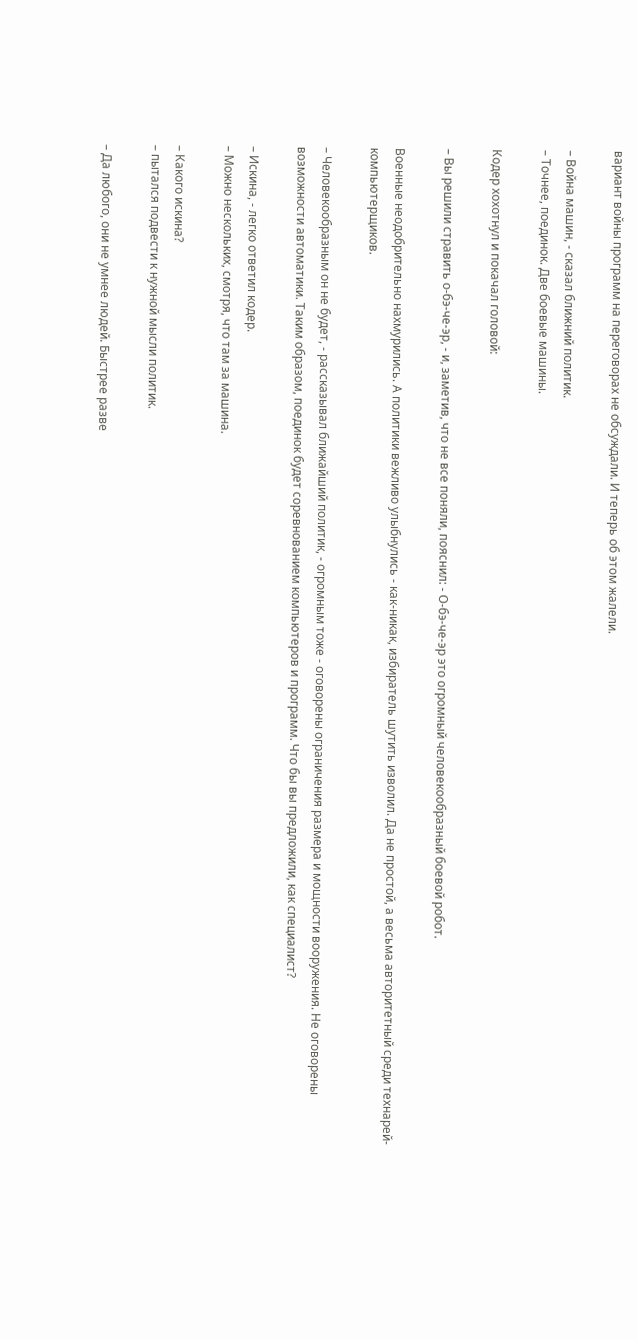вариант войны программ на переговорах не обсуждали. И теперь об этом жалели.

– Война машин, - сказал ближний политик.
– Точнее, поединок. Две боевые машины.

Кодер хохотнул и покачал головой:

– Вы решили стравить о-бэ-че-эр, - и, заметив, что не все поняли, пояснил: - О-бэ-че-эр это огромный человекообразный боевой робот.

Военные неодобрительно нахмурились. А политики вежливо улыбнулись - как-никак, избиратель шутить изволил. Да не простой, а весьма авторитетный среди технарей-компьютерщиков.

– Человекообразным он не будет, - рассказывал ближайший политик, - огромным тоже - оговорены ограничения размера и мощности вооружения. Не оговорены возможности автоматики. Таким образом, поединок будет соревнованием компьютеров и программ. Что бы вы предложили, как специалист?

– Искина, - легко ответил кодер.
– Можно нескольких, смотря, что там за машина.

– Какого искина?
– пытался подвести к нужной мысли политик.

– Да любого, они не умнее людей. Быстрее разве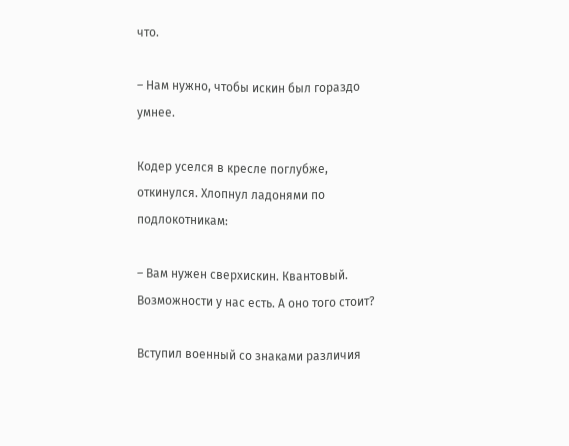что.

– Нам нужно, чтобы искин был гораздо умнее.

Кодер уселся в кресле поглубже, откинулся. Хлопнул ладонями по подлокотникам:

– Вам нужен сверхискин. Квантовый. Возможности у нас есть. А оно того стоит?

Вступил военный со знаками различия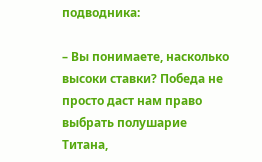подводника:

– Вы понимаете, насколько высоки ставки? Победа не просто даст нам право выбрать полушарие Титана,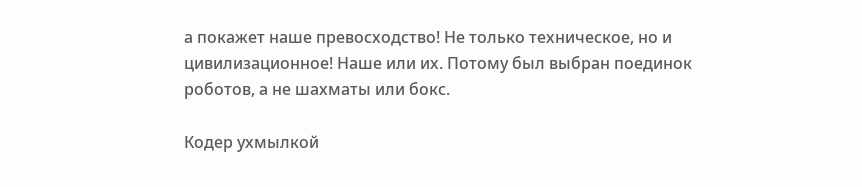а покажет наше превосходство! Не только техническое, но и цивилизационное! Наше или их. Потому был выбран поединок роботов, а не шахматы или бокс.

Кодер ухмылкой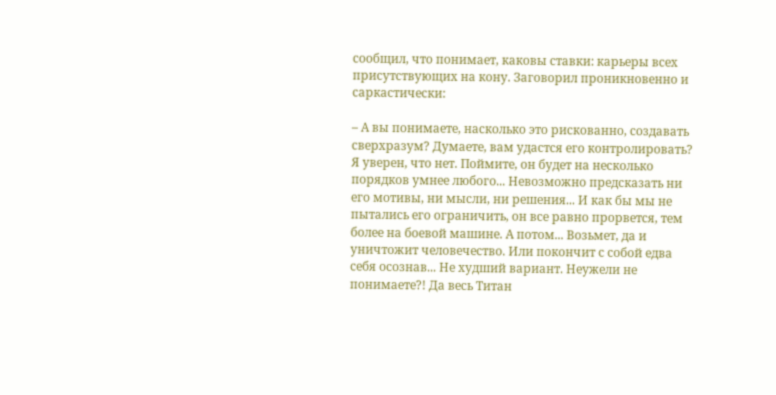сообщил, что понимает, каковы ставки: карьеры всех присутствующих на кону. Заговорил проникновенно и саркастически:

– А вы понимаете, насколько это рискованно, создавать сверхразум? Думаете, вам удастся его контролировать? Я уверен, что нет. Поймите, он будет на несколько порядков умнее любого... Невозможно предсказать ни его мотивы, ни мысли, ни решения... И как бы мы не пытались его ограничить, он все равно прорвется, тем более на боевой машине. А потом... Возьмет, да и уничтожит человечество. Или покончит с собой едва себя осознав... Не худший вариант. Неужели не понимаете?! Да весь Титан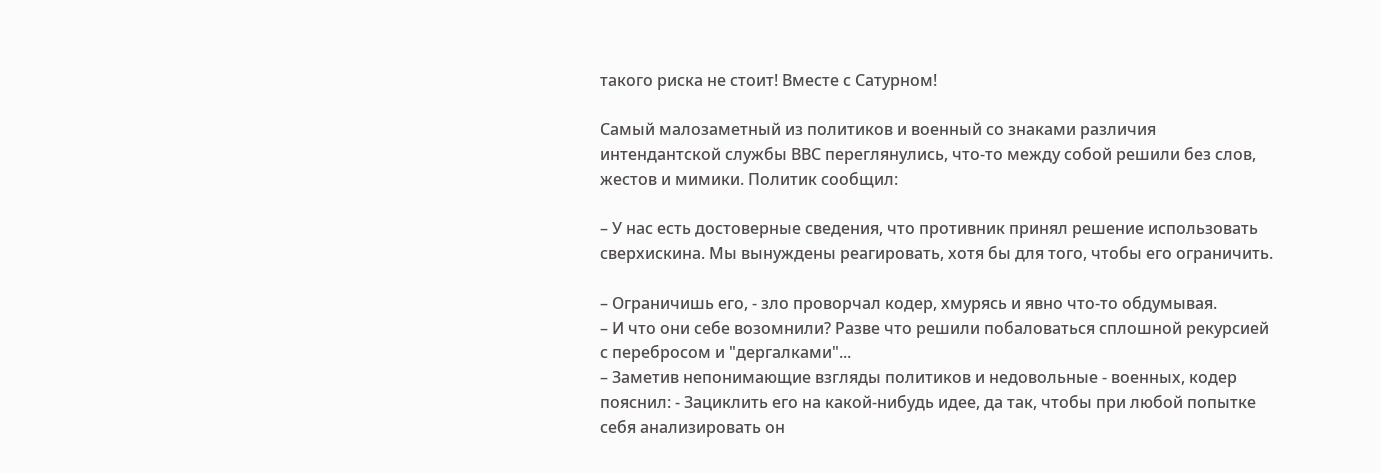такого риска не стоит! Вместе с Сатурном!

Самый малозаметный из политиков и военный со знаками различия интендантской службы ВВС переглянулись, что-то между собой решили без слов, жестов и мимики. Политик сообщил:

– У нас есть достоверные сведения, что противник принял решение использовать сверхискина. Мы вынуждены реагировать, хотя бы для того, чтобы его ограничить.

– Ограничишь его, - зло проворчал кодер, хмурясь и явно что-то обдумывая.
– И что они себе возомнили? Разве что решили побаловаться сплошной рекурсией с перебросом и "дергалками"...
– Заметив непонимающие взгляды политиков и недовольные - военных, кодер пояснил: - Зациклить его на какой-нибудь идее, да так, чтобы при любой попытке себя анализировать он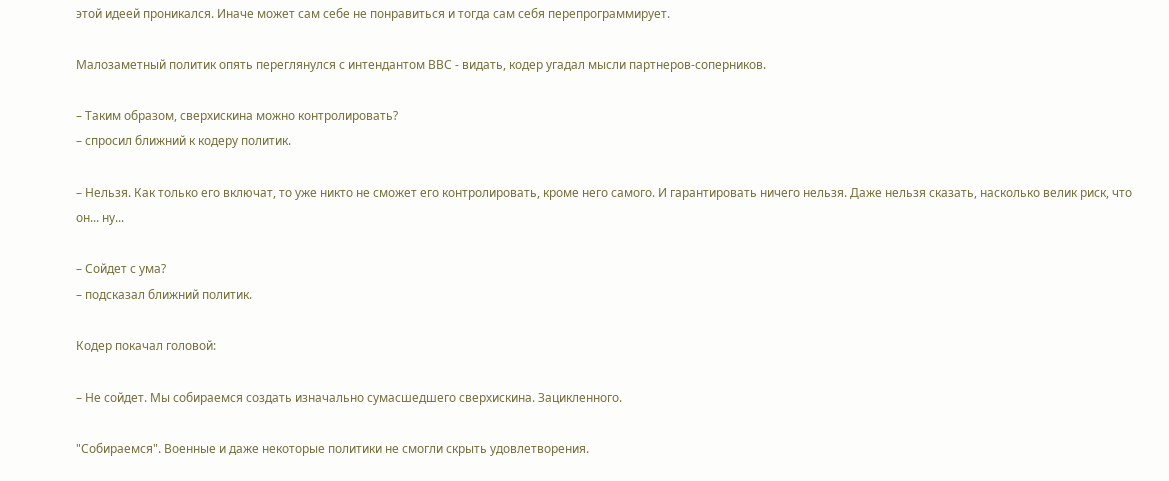этой идеей проникался. Иначе может сам себе не понравиться и тогда сам себя перепрограммирует.

Малозаметный политик опять переглянулся с интендантом ВВС - видать, кодер угадал мысли партнеров-соперников.

– Таким образом, сверхискина можно контролировать?
– спросил ближний к кодеру политик.

– Нельзя. Как только его включат, то уже никто не сможет его контролировать, кроме него самого. И гарантировать ничего нельзя. Даже нельзя сказать, насколько велик риск, что он... ну...

– Сойдет с ума?
– подсказал ближний политик.

Кодер покачал головой:

– Не сойдет. Мы собираемся создать изначально сумасшедшего сверхискина. Зацикленного.

"Собираемся". Военные и даже некоторые политики не смогли скрыть удовлетворения.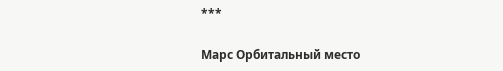***

Марс Орбитальный место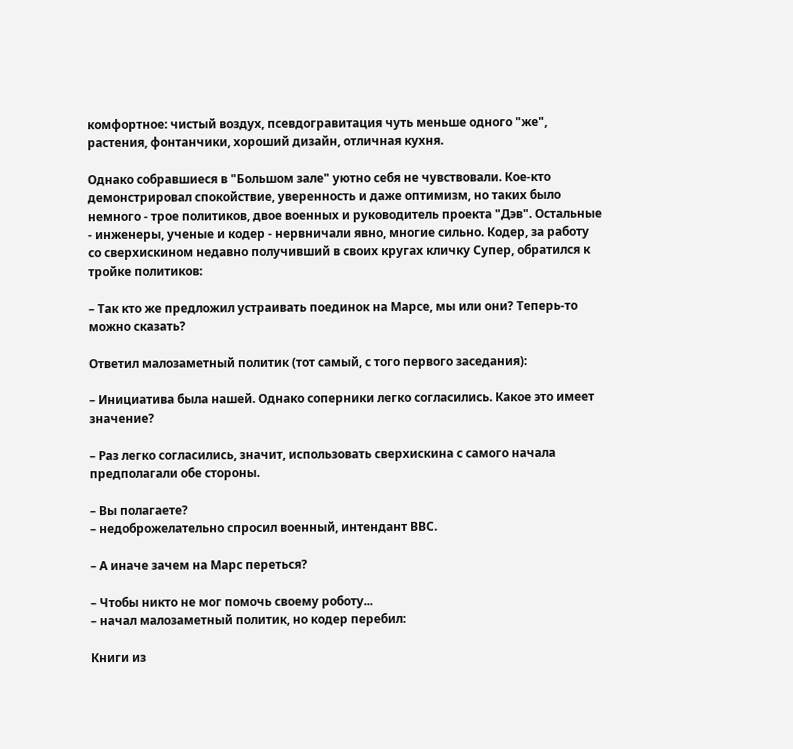комфортное: чистый воздух, псевдогравитация чуть меньше одного "же", растения, фонтанчики, хороший дизайн, отличная кухня.

Однако собравшиеся в "Большом зале" уютно себя не чувствовали. Кое-кто демонстрировал спокойствие, уверенность и даже оптимизм, но таких было немного - трое политиков, двое военных и руководитель проекта "Дэв". Остальные - инженеры, ученые и кодер - нервничали явно, многие сильно. Кодер, за работу со сверхискином недавно получивший в своих кругах кличку Супер, обратился к тройке политиков:

– Так кто же предложил устраивать поединок на Марсе, мы или они? Теперь-то можно сказать?

Ответил малозаметный политик (тот самый, с того первого заседания):

– Инициатива была нашей. Однако соперники легко согласились. Какое это имеет значение?

– Раз легко согласились, значит, использовать сверхискина с самого начала предполагали обе стороны.

– Вы полагаете?
– недоброжелательно спросил военный, интендант ВВС.

– А иначе зачем на Марс переться?

– Чтобы никто не мог помочь своему роботу...
– начал малозаметный политик, но кодер перебил:

Книги из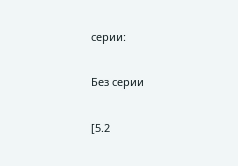серии:

Без серии

[5.2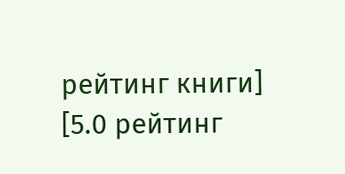рейтинг книги]
[5.0 рейтинг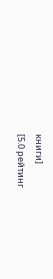книги]
[5.0 рейтинг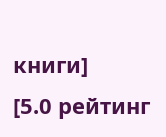книги]
[5.0 рейтинг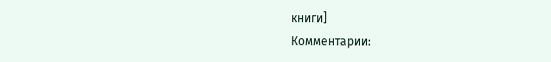книги]
Комментарии: